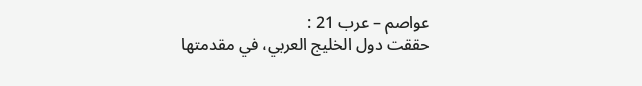عواصم – عرب 21 :
حققت دول الخليج العربي، في مقدمتها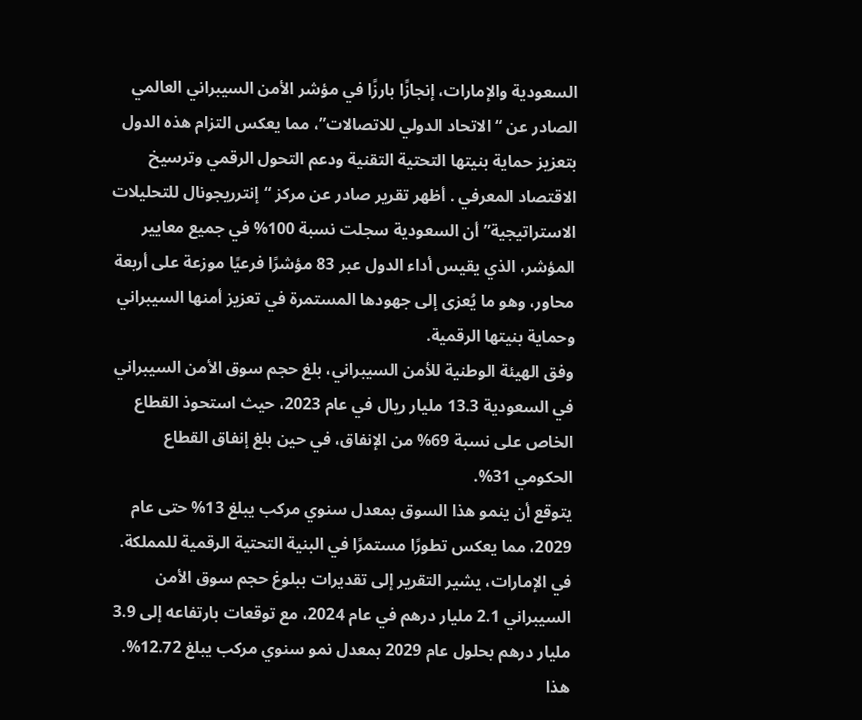السعودية والإمارات، إنجازًا بارزًا في مؤشر الأمن السيبراني العالمي الصادر عن “الاتحاد الدولي للاتصالات”، مما يعكس التزام هذه الدول بتعزيز حماية بنيتها التحتية التقنية ودعم التحول الرقمي وترسيخ الاقتصاد المعرفي . أظهر تقرير صادر عن مركز “إنترريجونال للتحليلات الاستراتيجية” أن السعودية سجلت نسبة 100% في جميع معايير المؤشر، الذي يقيس أداء الدول عبر 83 مؤشرًا فرعيًا موزعة على أربعة محاور، وهو ما يُعزى إلى جهودها المستمرة في تعزيز أمنها السيبراني وحماية بنيتها الرقمية.
وفق الهيئة الوطنية للأمن السيبراني، بلغ حجم سوق الأمن السيبراني في السعودية 13.3 مليار ريال في عام 2023، حيث استحوذ القطاع الخاص على نسبة 69% من الإنفاق، في حين بلغ إنفاق القطاع الحكومي 31%.
يتوقع أن ينمو هذا السوق بمعدل سنوي مركب يبلغ 13% حتى عام 2029، مما يعكس تطورًا مستمرًا في البنية التحتية الرقمية للمملكة.
في الإمارات، يشير التقرير إلى تقديرات ببلوغ حجم سوق الأمن السيبراني 2.1 مليار درهم في عام 2024، مع توقعات بارتفاعه إلى 3.9 مليار درهم بحلول عام 2029 بمعدل نمو سنوي مركب يبلغ 12.72%.
هذا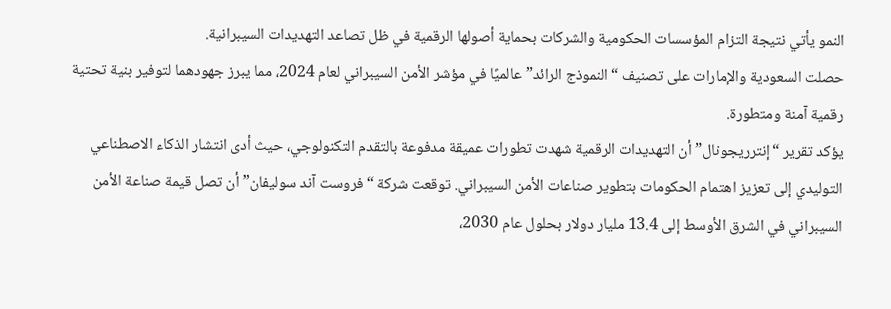النمو يأتي نتيجة التزام المؤسسات الحكومية والشركات بحماية أصولها الرقمية في ظل تصاعد التهديدات السيبرانية.
حصلت السعودية والإمارات على تصنيف “النموذج الرائد” عالميًا في مؤشر الأمن السيبراني لعام 2024، مما يبرز جهودهما لتوفير بنية تحتية رقمية آمنة ومتطورة.
يؤكد تقرير “إنترريجونال” أن التهديدات الرقمية شهدت تطورات عميقة مدفوعة بالتقدم التكنولوجي، حيث أدى انتشار الذكاء الاصطناعي التوليدي إلى تعزيز اهتمام الحكومات بتطوير صناعات الأمن السيبراني. توقعت شركة “فروست آند سوليفان” أن تصل قيمة صناعة الأمن السيبراني في الشرق الأوسط إلى 13.4 مليار دولار بحلول عام 2030،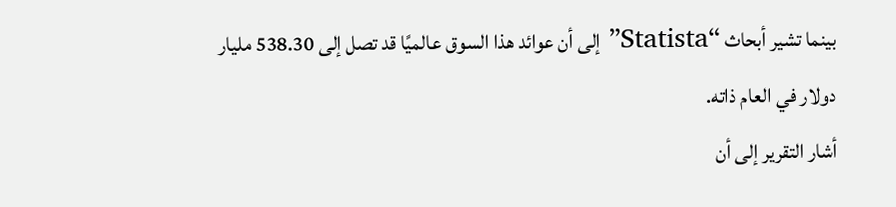بينما تشير أبحاث “Statista” إلى أن عوائد هذا السوق عالميًا قد تصل إلى 538.30 مليار دولار في العام ذاته.
أشار التقرير إلى أن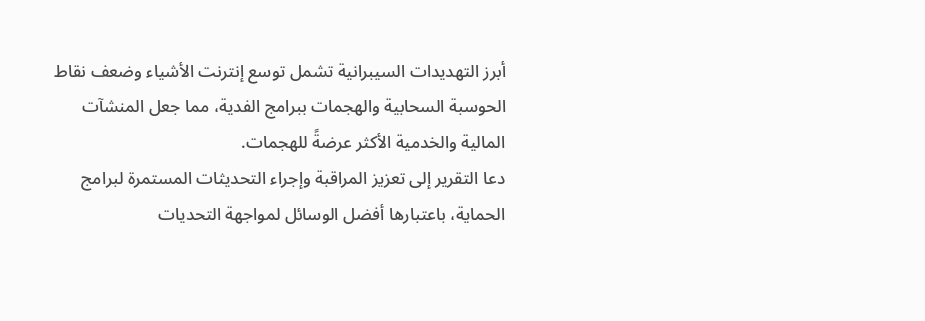أبرز التهديدات السيبرانية تشمل توسع إنترنت الأشياء وضعف نقاط الحوسبة السحابية والهجمات ببرامج الفدية، مما جعل المنشآت المالية والخدمية الأكثر عرضةً للهجمات.
دعا التقرير إلى تعزيز المراقبة وإجراء التحديثات المستمرة لبرامج الحماية، باعتبارها أفضل الوسائل لمواجهة التحديات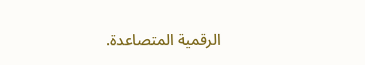الرقمية المتصاعدة.